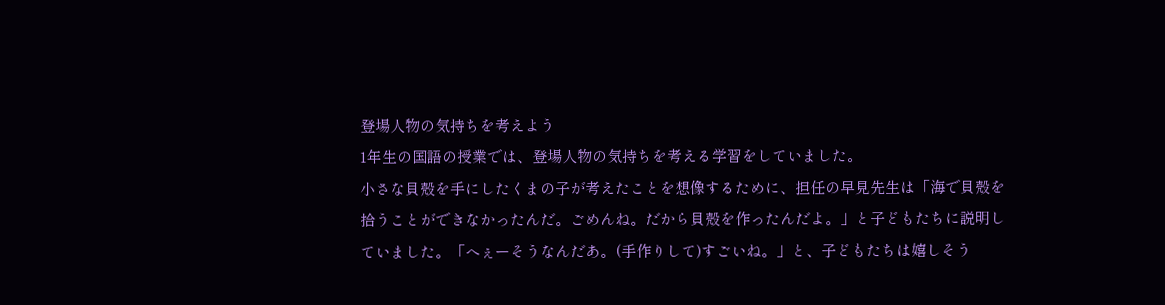登場人物の気持ちを考えよう
1年生の国語の授業では、登場人物の気持ちを考える学習をしていました。
小さな貝殻を手にしたくまの子が考えたことを想像するために、担任の早見先生は「海で貝殻を拾うことができなかったんだ。ごめんね。だから貝殻を作ったんだよ。」と子どもたちに説明していました。「へぇーそうなんだあ。(手作りして)すごいね。」と、子どもたちは嬉しそう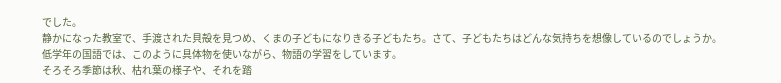でした。
静かになった教室で、手渡された貝殻を見つめ、くまの子どもになりきる子どもたち。さて、子どもたちはどんな気持ちを想像しているのでしょうか。
低学年の国語では、このように具体物を使いながら、物語の学習をしています。
そろそろ季節は秋、枯れ葉の様子や、それを踏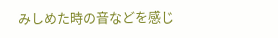みしめた時の音などを感じ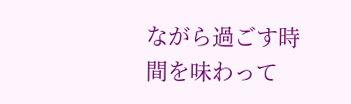ながら過ごす時間を味わって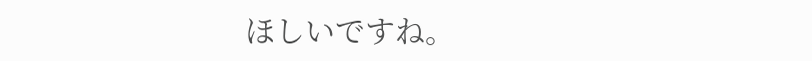ほしいですね。